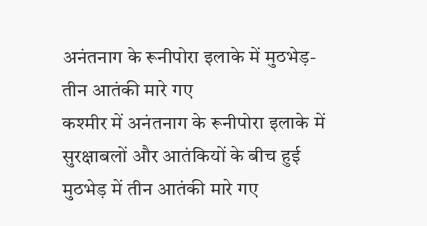अनंतनाग के रूनीपोरा इलाके में मुठभेड़-तीन आतंकी मारे गए
कश्मीर में अनंतनाग के रूनीपोरा इलाके में सुरक्षाबलों और आतंकियों के बीच हुई मुठभेड़ में तीन आतंकी मारे गए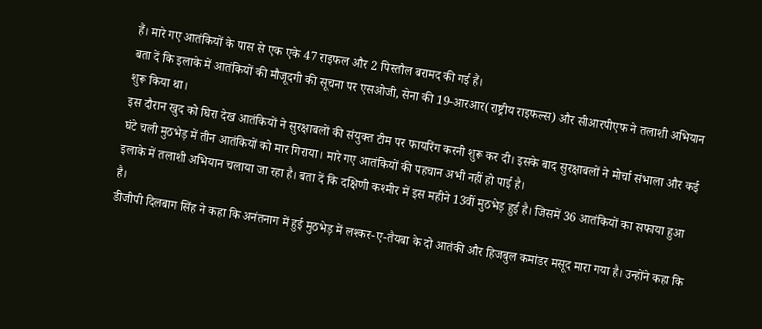हैं। मारे गए आतंकियों के पास से एक एके 47 राइफल और 2 पिस्तौल बरामद की गई हैं।
बता दें कि इलाके में आतंकियों की मौजूदगी की सूचना पर एसओजी, सेना की 19-आरआर(राष्ट्रीय राइफल्स) और सीआरपीएफ ने तलाशी अभियान शुरू किया था।
इस दौरान खुद को घिरा देख आतंकियों ने सुरक्षाबलों की संयुक्त टीम पर फायरिंग करनी शुरू कर दी। इसके बाद सुरक्षाबलों ने मोर्चा संभाला और कई घंटे चली मुठभेड़ में तीन आतंकियों को मार गिराया। मारे गए आतंकियों की पहचान अभी नहीं हो पाई है।
इलाके में तलाशी अभियान चलाया जा रहा है। बता दें कि दक्षिणी कश्मीर में इस महीने 13वीं मुठभेड़ हुई है। जिसमें 36 आतंकियों का सफाया हुआ है।
डीजीपी दिलबाग सिंह ने कहा कि अनंतनाग में हुई मुठभेड़ में लश्कर-ए-तैयबा के दो आतंकी और हिजबुल कमांडर मसूद मारा गया है। उन्होंने कहा कि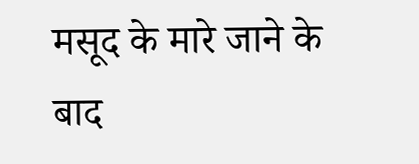मसूद के मारे जाने के बाद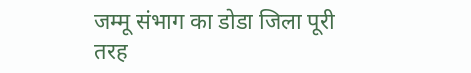जम्मू संभाग का डोडा जिला पूरी तरह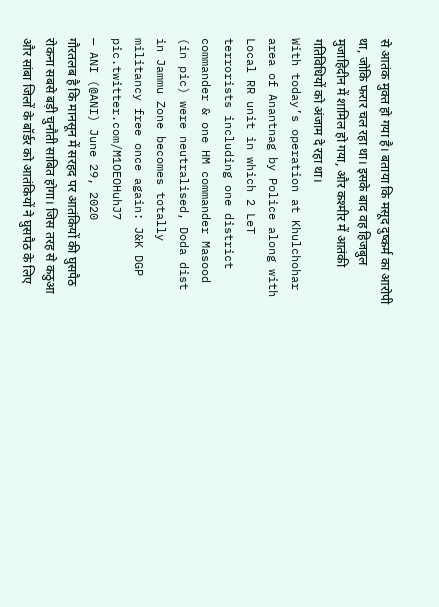से आतंक मुक्त हो गया है। बताया कि मसूद दुष्कर्म का आरोपी था, जोकि फरार चल रहा था। इसके बाद वह हिजबुल मुजाहिदीन में शामिल हो गया, और कश्मीर में आतंकी गतिविधियों को अंजाम दे रहा था।
With today’s operation at Khulchohar area of Anantnag by Police along with Local RR unit in which 2 LeT terrorists including one district commander & one HM commander Masood (in pic) were neutralised, Doda dist in Jammu Zone becomes totally militancy free once again: J&K DGP pic.twitter.com/M1OEOHuhJ7
— ANI (@ANI) June 29, 2020
गौरतलब है कि मानसून में सरहद पर आतंकियों की घुसपैठ रोकना सबसे बड़ी चुनौती साबित होगा। जिस तरह से कठुआ और सांबा जिलों के बॉर्डर को आतंकियों ने घुसपैठ के लिए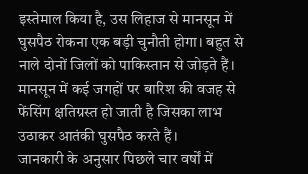इस्तेमाल किया है, उस लिहाज से मानसून में घुसपैठ रोकना एक बड़ी चुनौती होगा। बहुत से नाले दोनों जिलों को पाकिस्तान से जोड़ते हैं। मानसून में कई जगहों पर बारिश की वजह से फेंसिंग क्षतिग्रस्त हो जाती है जिसका लाभ उठाकर आतंकी घुसपैठ करते हैं।
जानकारी के अनुसार पिछले चार वर्षों में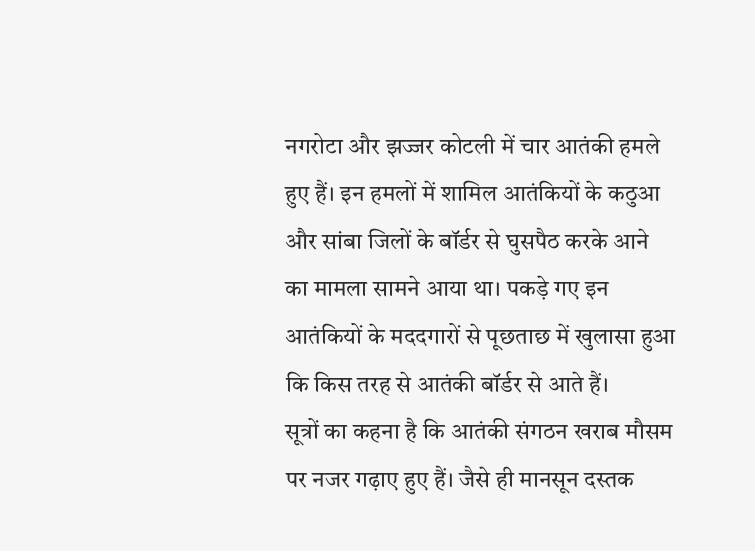नगरोटा और झज्जर कोटली में चार आतंकी हमले हुए हैं। इन हमलों में शामिल आतंकियों के कठुआ और सांबा जिलों के बॉर्डर से घुसपैठ करके आने का मामला सामने आया था। पकड़े गए इन आतंकियों के मददगारों से पूछताछ में खुलासा हुआ कि किस तरह से आतंकी बॉर्डर से आते हैं।
सूत्रों का कहना है कि आतंकी संगठन खराब मौसम पर नजर गढ़ाए हुए हैं। जैसे ही मानसून दस्तक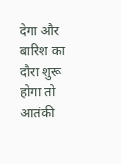देगा और बारिश का दौरा शुरू होगा तो आतंकी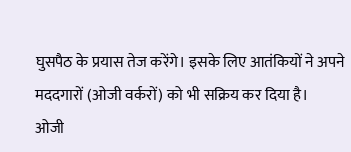घुसपैठ के प्रयास तेज करेंगे। इसके लिए आतंकियों ने अपने मददगारों (ओजी वर्करों) को भी सक्रिय कर दिया है।
ओजी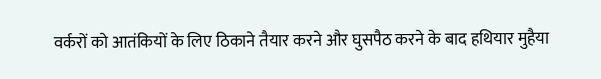वर्करों को आतंकियों के लिए ठिकाने तैयार करने और घुसपैठ करने के बाद हथियार मुहैया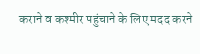कराने व कश्मीर पहुंचाने के लिए मदद करने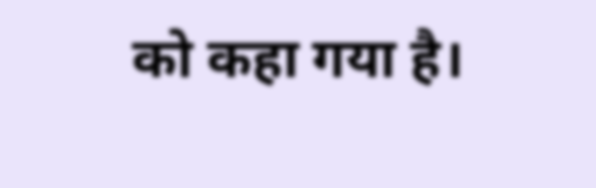को कहा गया है।